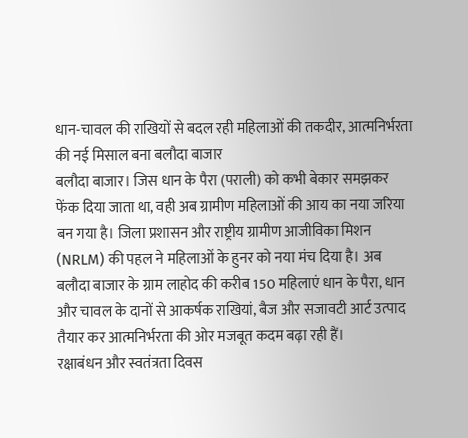धान-चावल की राखियों से बदल रही महिलाओं की तकदीर, आत्मनिर्भरता की नई मिसाल बना बलौदा बाजार
बलौदा बाजार। जिस धान के पैरा (पराली) को कभी बेकार समझकर फेंक दिया जाता था, वही अब ग्रामीण महिलाओं की आय का नया जरिया बन गया है। जिला प्रशासन और राष्ट्रीय ग्रामीण आजीविका मिशन (NRLM) की पहल ने महिलाओं के हुनर को नया मंच दिया है। अब बलौदा बाजार के ग्राम लाहोद की करीब 150 महिलाएं धान के पैरा, धान और चावल के दानों से आकर्षक राखियां, बैज और सजावटी आर्ट उत्पाद तैयार कर आत्मनिर्भरता की ओर मजबूत कदम बढ़ा रही हैं।
रक्षाबंधन और स्वतंत्रता दिवस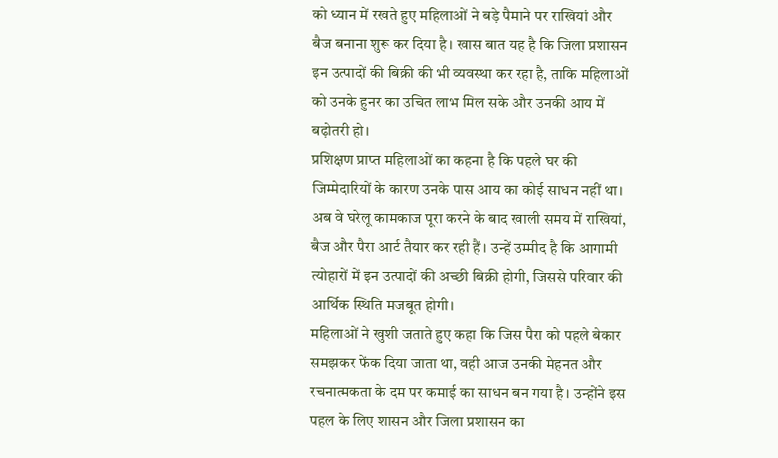को ध्यान में रखते हुए महिलाओं ने बड़े पैमाने पर राखियां और बैज बनाना शुरू कर दिया है। खास बात यह है कि जिला प्रशासन इन उत्पादों की बिक्री की भी व्यवस्था कर रहा है, ताकि महिलाओं को उनके हुनर का उचित लाभ मिल सके और उनकी आय में बढ़ोतरी हो।
प्रशिक्षण प्राप्त महिलाओं का कहना है कि पहले घर की जिम्मेदारियों के कारण उनके पास आय का कोई साधन नहीं था। अब वे घरेलू कामकाज पूरा करने के बाद खाली समय में राखियां, बैज और पैरा आर्ट तैयार कर रही हैं। उन्हें उम्मीद है कि आगामी त्योहारों में इन उत्पादों की अच्छी बिक्री होगी, जिससे परिवार की आर्थिक स्थिति मजबूत होगी।
महिलाओं ने खुशी जताते हुए कहा कि जिस पैरा को पहले बेकार समझकर फेंक दिया जाता था, वही आज उनकी मेहनत और रचनात्मकता के दम पर कमाई का साधन बन गया है। उन्होंने इस पहल के लिए शासन और जिला प्रशासन का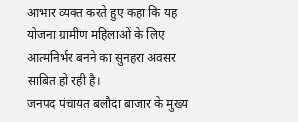आभार व्यक्त करते हुए कहा कि यह योजना ग्रामीण महिलाओं के लिए आत्मनिर्भर बनने का सुनहरा अवसर साबित हो रही है।
जनपद पंचायत बलौदा बाजार के मुख्य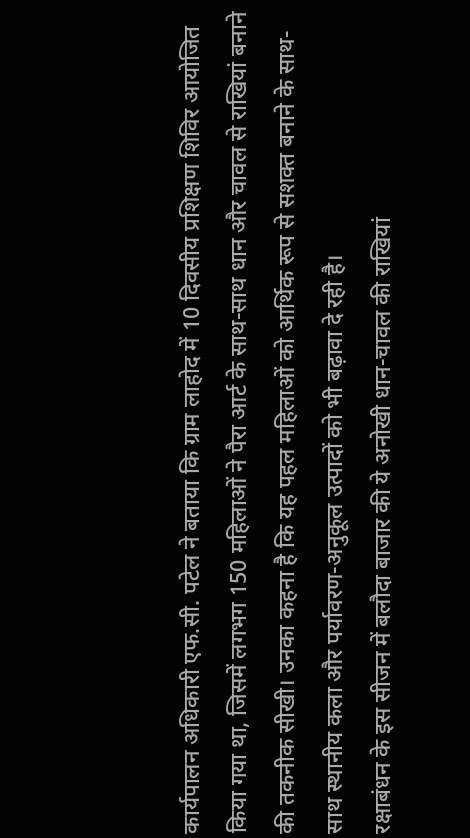कार्यपालन अधिकारी एफ.सी. पटेल ने बताया कि ग्राम लाहोद में 10 दिवसीय प्रशिक्षण शिविर आयोजित किया गया था, जिसमें लगभग 150 महिलाओं ने पैरा आर्ट के साथ-साथ धान और चावल से राखियां बनाने की तकनीक सीखी। उनका कहना है कि यह पहल महिलाओं को आर्थिक रूप से सशक्त बनाने के साथ-साथ स्थानीय कला और पर्यावरण-अनुकूल उत्पादों को भी बढ़ावा दे रही है।
रक्षाबंधन के इस सीजन में बलौदा बाजार की ये अनोखी धान-चावल की राखियां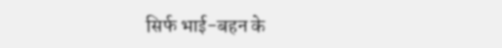सिर्फ भाई-बहन के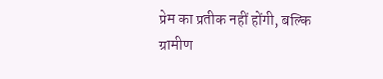प्रेम का प्रतीक नहीं होंगी, बल्कि ग्रामीण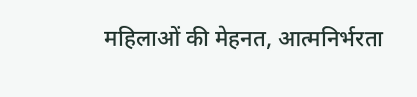महिलाओं की मेहनत, आत्मनिर्भरता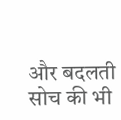और बदलती सोच की भी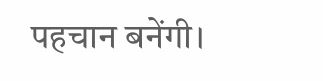पहचान बनेंगी।